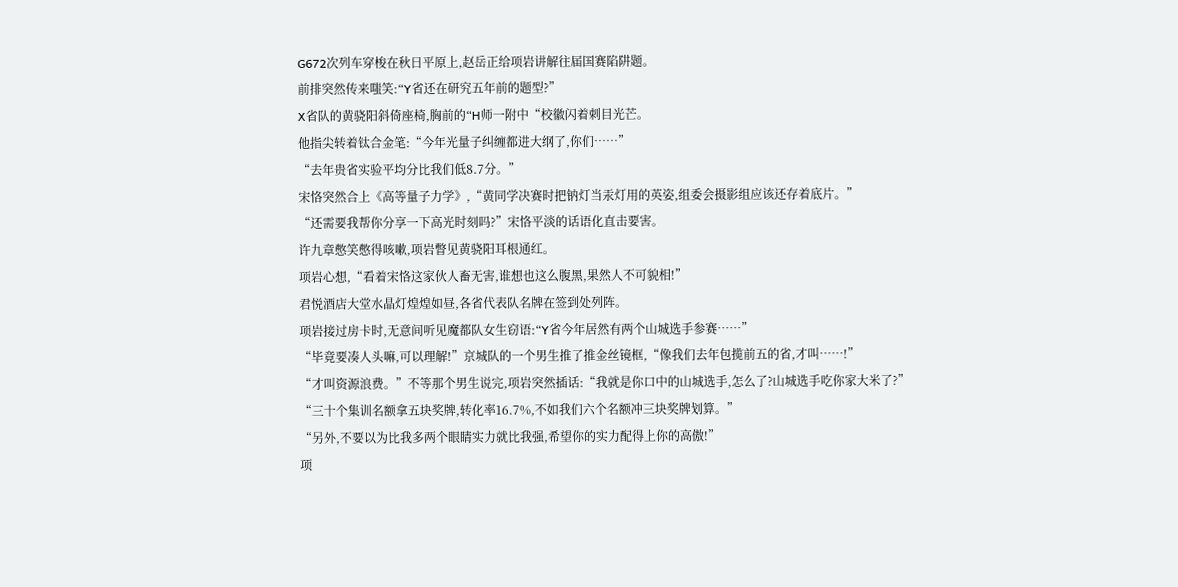G672次列车穿梭在秋日平原上,赵岳正给项岩讲解往届国赛陷阱题。
前排突然传来嗤笑:“Y省还在研究五年前的题型?”
X省队的黄骁阳斜倚座椅,胸前的“H师一附中“校徽闪着刺目光芒。
他指尖转着钛合金笔:“今年光量子纠缠都进大纲了,你们……”
“去年贵省实验平均分比我们低8.7分。”
宋恪突然合上《高等量子力学》,“黄同学决赛时把钠灯当汞灯用的英姿,组委会摄影组应该还存着底片。”
“还需要我帮你分享一下高光时刻吗?”宋恪平淡的话语化直击要害。
许九章憋笑憋得咳嗽,项岩瞥见黄骁阳耳根通红。
项岩心想,“看着宋恪这家伙人畜无害,谁想也这么腹黑,果然人不可貌相!”
君悦酒店大堂水晶灯煌煌如昼,各省代表队名牌在签到处列阵。
项岩接过房卡时,无意间听见魔都队女生窃语:“Y省今年居然有两个山城选手参赛……”
“毕竟要凑人头嘛,可以理解!”京城队的一个男生推了推金丝镜框,“像我们去年包揽前五的省,才叫……!”
“才叫资源浪费。”不等那个男生说完,项岩突然插话:“我就是你口中的山城选手,怎么了?山城选手吃你家大米了?”
“三十个集训名额拿五块奖牌,转化率16.7%,不如我们六个名额冲三块奖牌划算。”
“另外,不要以为比我多两个眼睛实力就比我强,希望你的实力配得上你的高傲!”
项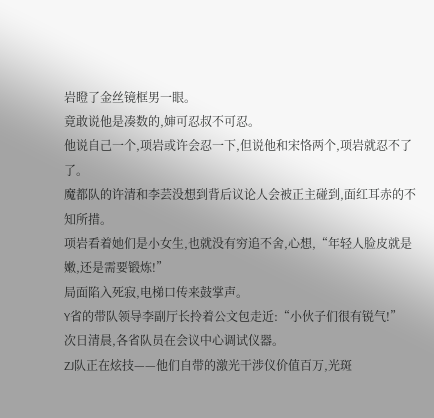岩瞪了金丝镜框男一眼。
竟敢说他是凑数的,婶可忍叔不可忍。
他说自己一个,项岩或许会忍一下,但说他和宋恪两个,项岩就忍不了了。
魔都队的许清和李芸没想到背后议论人会被正主碰到,面红耳赤的不知所措。
项岩看着她们是小女生,也就没有穷追不舍,心想,“年轻人脸皮就是嫩,还是需要锻炼!”
局面陷入死寂,电梯口传来鼓掌声。
Y省的带队领导李副厅长拎着公文包走近:“小伙子们很有锐气!”
次日清晨,各省队员在会议中心调试仪器。
ZJ队正在炫技——他们自带的激光干涉仪价值百万,光斑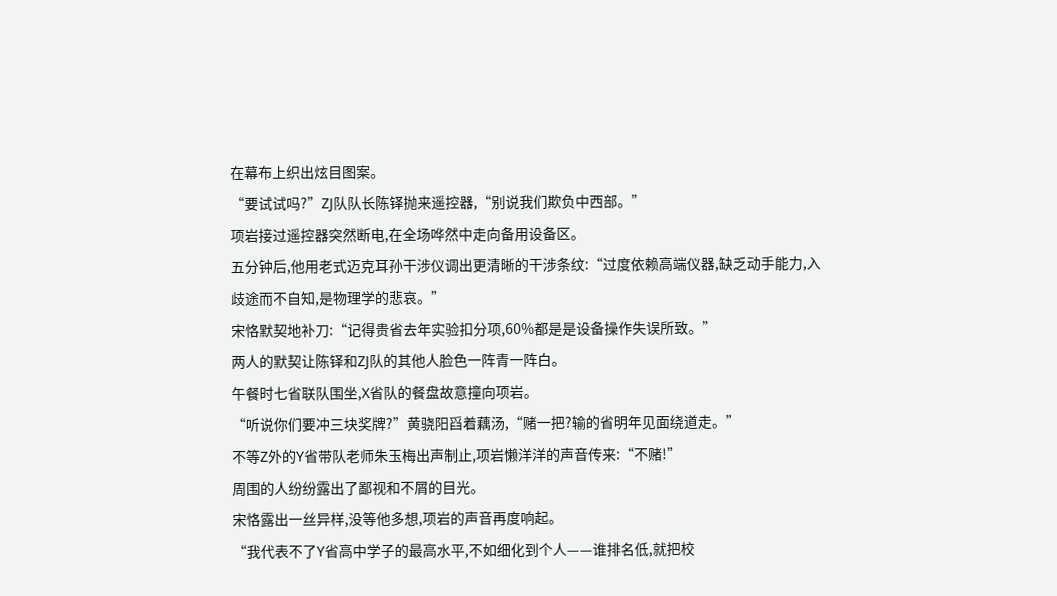在幕布上织出炫目图案。
“要试试吗?”ZJ队队长陈铎抛来遥控器,“别说我们欺负中西部。”
项岩接过遥控器突然断电,在全场哗然中走向备用设备区。
五分钟后,他用老式迈克耳孙干涉仪调出更清晰的干涉条纹:“过度依赖高端仪器,缺乏动手能力,入歧途而不自知,是物理学的悲哀。”
宋恪默契地补刀:“记得贵省去年实验扣分项,60%都是是设备操作失误所致。”
两人的默契让陈铎和ZJ队的其他人脸色一阵青一阵白。
午餐时七省联队围坐,X省队的餐盘故意撞向项岩。
“听说你们要冲三块奖牌?”黄骁阳舀着藕汤,“赌一把?输的省明年见面绕道走。”
不等Z外的Y省带队老师朱玉梅出声制止,项岩懒洋洋的声音传来:“不赌!”
周围的人纷纷露出了鄙视和不屑的目光。
宋恪露出一丝异样,没等他多想,项岩的声音再度响起。
“我代表不了Y省高中学子的最高水平,不如细化到个人——谁排名低,就把校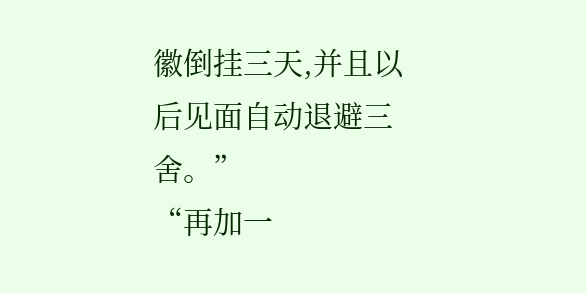徽倒挂三天,并且以后见面自动退避三舍。”
“再加一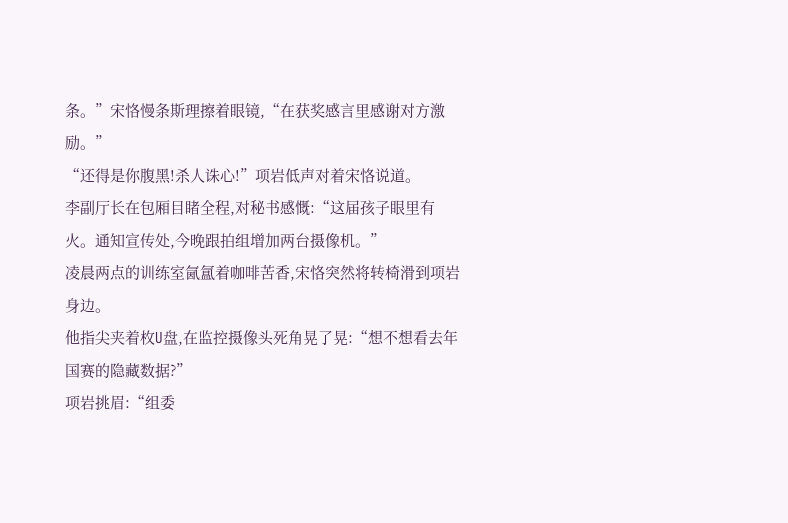条。”宋恪慢条斯理擦着眼镜,“在获奖感言里感谢对方激励。”
“还得是你腹黑!杀人诛心!”项岩低声对着宋恪说道。
李副厅长在包厢目睹全程,对秘书感慨:“这届孩子眼里有火。通知宣传处,今晚跟拍组增加两台摄像机。”
凌晨两点的训练室氤氲着咖啡苦香,宋恪突然将转椅滑到项岩身边。
他指尖夹着枚U盘,在监控摄像头死角晃了晃:“想不想看去年国赛的隐藏数据?”
项岩挑眉:“组委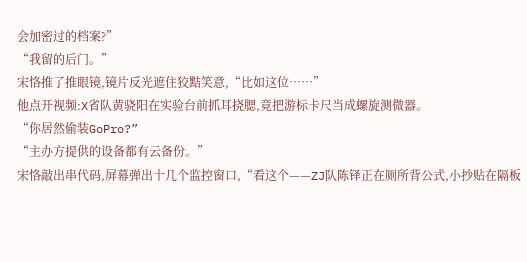会加密过的档案?”
“我留的后门。”
宋恪推了推眼镜,镜片反光遮住狡黠笑意,“比如这位……”
他点开视频:X省队黄骁阳在实验台前抓耳挠腮,竟把游标卡尺当成螺旋测微器。
“你居然偷装GoPro?”
“主办方提供的设备都有云备份。”
宋恪敲出串代码,屏幕弹出十几个监控窗口,“看这个——ZJ队陈铎正在厕所背公式,小抄贴在隔板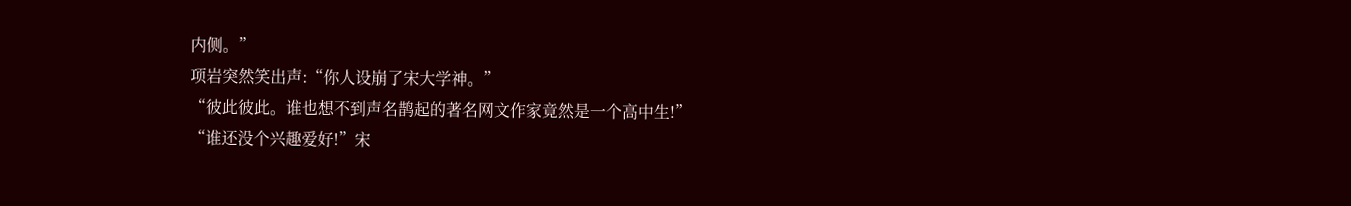内侧。”
项岩突然笑出声:“你人设崩了宋大学神。”
“彼此彼此。谁也想不到声名鹊起的著名网文作家竟然是一个高中生!”
“谁还没个兴趣爱好!”宋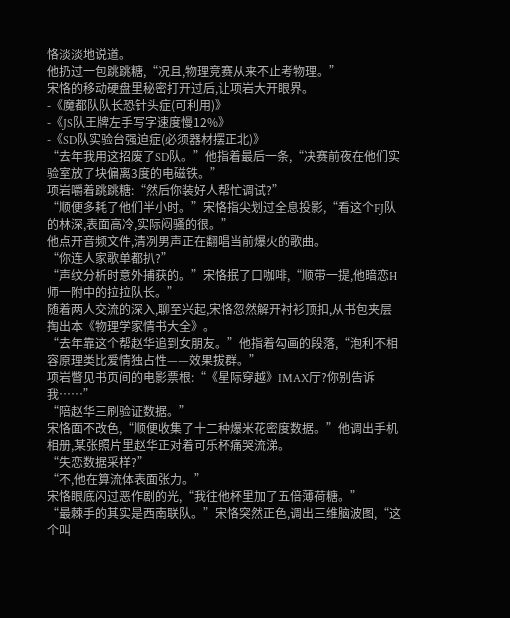恪淡淡地说道。
他扔过一包跳跳糖,“况且,物理竞赛从来不止考物理。”
宋恪的移动硬盘里秘密打开过后,让项岩大开眼界。
-《魔都队队长恐针头症(可利用)》
-《JS队王牌左手写字速度慢12%》
-《SD队实验台强迫症(必须器材摆正北)》
“去年我用这招废了SD队。”他指着最后一条,“决赛前夜在他们实验室放了块偏离3度的电磁铁。”
项岩嚼着跳跳糖:“然后你装好人帮忙调试?”
“顺便多耗了他们半小时。”宋恪指尖划过全息投影,“看这个FJ队的林深,表面高冷,实际闷骚的很。”
他点开音频文件,清冽男声正在翻唱当前爆火的歌曲。
“你连人家歌单都扒?”
“声纹分析时意外捕获的。”宋恪抿了口咖啡,“顺带一提,他暗恋H师一附中的拉拉队长。”
随着两人交流的深入,聊至兴起,宋恪忽然解开衬衫顶扣,从书包夹层掏出本《物理学家情书大全》。
“去年靠这个帮赵华追到女朋友。”他指着勾画的段落,“泡利不相容原理类比爱情独占性——效果拔群。”
项岩瞥见书页间的电影票根:“《星际穿越》IMAX厅?你别告诉我……”
“陪赵华三刷验证数据。”
宋恪面不改色,“顺便收集了十二种爆米花密度数据。”他调出手机相册,某张照片里赵华正对着可乐杯痛哭流涕。
“失恋数据采样?”
“不,他在算流体表面张力。”
宋恪眼底闪过恶作剧的光,“我往他杯里加了五倍薄荷糖。”
“最棘手的其实是西南联队。”宋恪突然正色,调出三维脑波图,“这个叫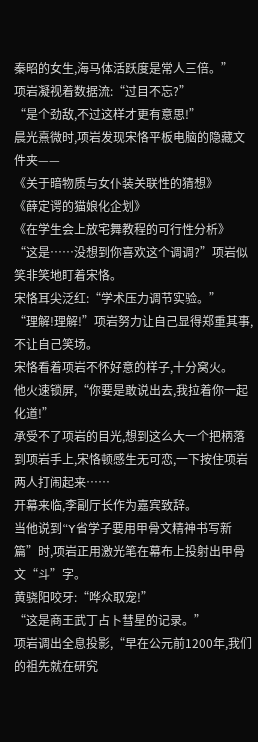秦昭的女生,海马体活跃度是常人三倍。”
项岩凝视着数据流:“过目不忘?”
“是个劲敌,不过这样才更有意思!”
晨光熹微时,项岩发现宋恪平板电脑的隐藏文件夹——
《关于暗物质与女仆装关联性的猜想》
《薛定谔的猫娘化企划》
《在学生会上放宅舞教程的可行性分析》
“这是……没想到你喜欢这个调调?”项岩似笑非笑地盯着宋恪。
宋恪耳尖泛红:“学术压力调节实验。”
“理解!理解!”项岩努力让自己显得郑重其事,不让自己笑场。
宋恪看着项岩不怀好意的样子,十分窝火。
他火速锁屏,“你要是敢说出去,我拉着你一起化道!”
承受不了项岩的目光,想到这么大一个把柄落到项岩手上,宋恪顿感生无可恋,一下按住项岩两人打闹起来……
开幕来临,李副厅长作为嘉宾致辞。
当他说到“Y省学子要用甲骨文精神书写新篇”时,项岩正用激光笔在幕布上投射出甲骨文“斗”字。
黄骁阳咬牙:“哗众取宠!”
“这是商王武丁占卜彗星的记录。”
项岩调出全息投影,“早在公元前1200年,我们的祖先就在研究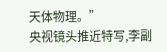天体物理。”
央视镜头推近特写,李副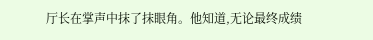厅长在掌声中抹了抹眼角。他知道,无论最终成绩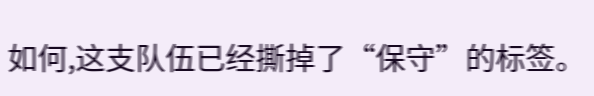如何,这支队伍已经撕掉了“保守”的标签。